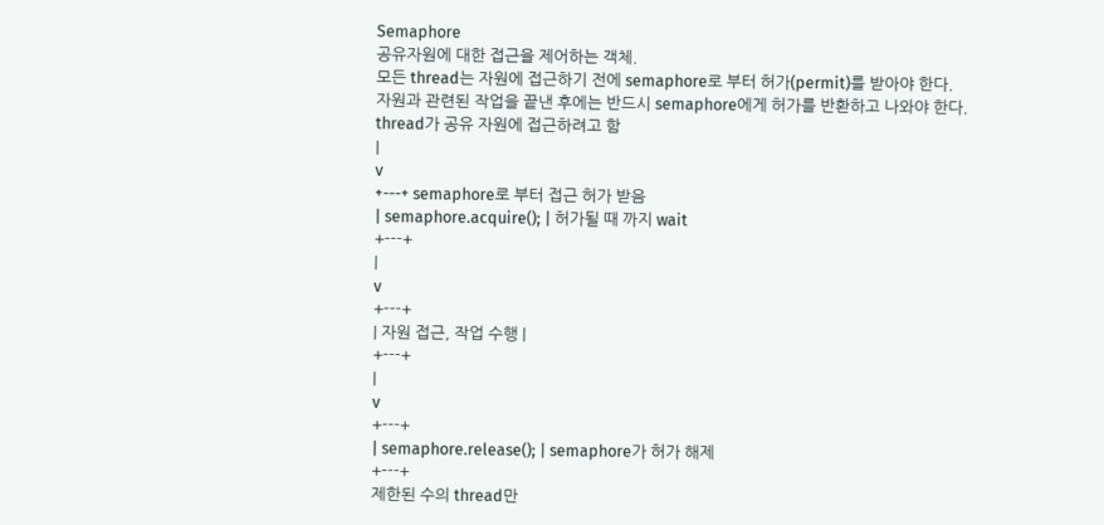Semaphore
공유자원에 대한 접근을 제어하는 객체.
모든 thread는 자원에 접근하기 전에 semaphore로 부터 허가(permit)를 받아야 한다.
자원과 관련된 작업을 끝낸 후에는 반드시 semaphore에게 허가를 반환하고 나와야 한다.
thread가 공유 자원에 접근하려고 함
|
v
+---+ semaphore로 부터 접근 허가 받음
| semaphore.acquire(); | 허가될 때 까지 wait
+---+
|
v
+---+
| 자원 접근, 작업 수행 |
+---+
|
v
+---+
| semaphore.release(); | semaphore가 허가 해제
+---+
제한된 수의 thread만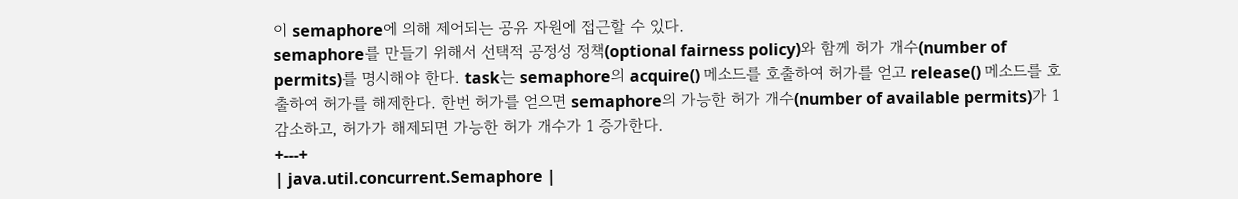이 semaphore에 의해 제어되는 공유 자원에 접근할 수 있다.
semaphore를 만들기 위해서 선택적 공정성 정책(optional fairness policy)와 함께 허가 개수(number of permits)를 명시해야 한다. task는 semaphore의 acquire() 메소드를 호출하여 허가를 얻고 release() 메소드를 호출하여 허가를 해제한다. 한번 허가를 얻으면 semaphore의 가능한 허가 개수(number of available permits)가 1 감소하고, 허가가 해제되면 가능한 허가 개수가 1 증가한다.
+---+
| java.util.concurrent.Semaphore |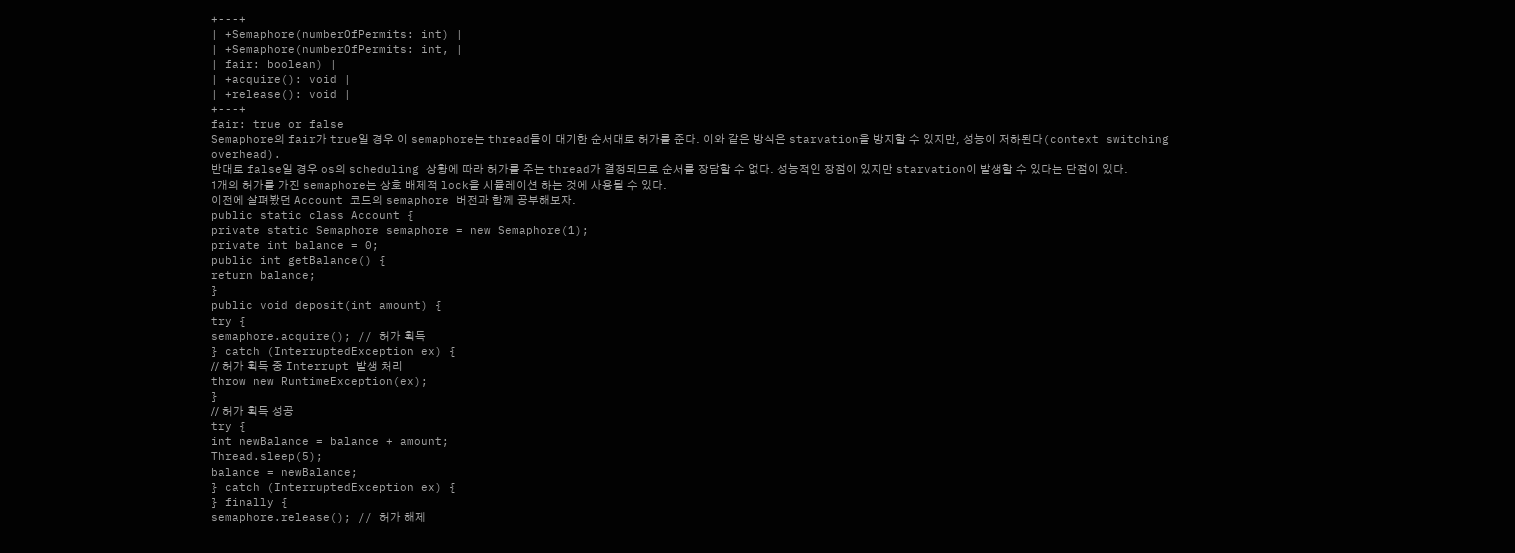+---+
| +Semaphore(numberOfPermits: int) |
| +Semaphore(numberOfPermits: int, |
| fair: boolean) |
| +acquire(): void |
| +release(): void |
+---+
fair: true or false
Semaphore의 fair가 true일 경우 이 semaphore는 thread들이 대기한 순서대로 허가를 준다. 이와 같은 방식은 starvation을 방지할 수 있지만, 성능이 저하된다(context switching overhead).
반대로 false일 경우 os의 scheduling 상황에 따라 허가를 주는 thread가 결정되므로 순서를 장담할 수 없다. 성능적인 장점이 있지만 starvation이 발생할 수 있다는 단점이 있다.
1개의 허가를 가진 semaphore는 상호 배제적 lock을 시뮬레이션 하는 것에 사용될 수 있다.
이전에 살펴봤던 Account 코드의 semaphore 버전과 함께 공부해보자.
public static class Account {
private static Semaphore semaphore = new Semaphore(1);
private int balance = 0;
public int getBalance() {
return balance;
}
public void deposit(int amount) {
try {
semaphore.acquire(); // 허가 획득
} catch (InterruptedException ex) {
// 허가 획득 중 Interrupt 발생 처리
throw new RuntimeException(ex);
}
// 허가 획득 성공
try {
int newBalance = balance + amount;
Thread.sleep(5);
balance = newBalance;
} catch (InterruptedException ex) {
} finally {
semaphore.release(); // 허가 해제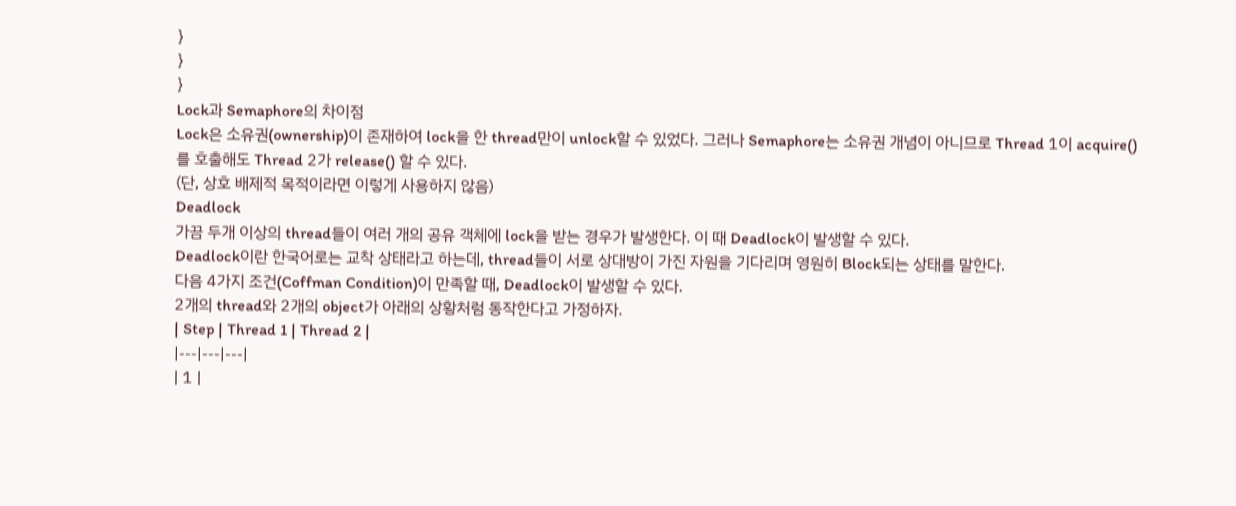}
}
}
Lock과 Semaphore의 차이점
Lock은 소유권(ownership)이 존재하여 lock을 한 thread만이 unlock할 수 있었다. 그러나 Semaphore는 소유권 개념이 아니므로 Thread 1이 acquire()를 호출해도 Thread 2가 release() 할 수 있다.
(단, 상호 배제적 목적이라면 이렇게 사용하지 않음)
Deadlock
가끔 두개 이상의 thread들이 여러 개의 공유 객체에 lock을 받는 경우가 발생한다. 이 때 Deadlock이 발생할 수 있다.
Deadlock이란 한국어로는 교착 상태라고 하는데, thread들이 서로 상대방이 가진 자원을 기다리며 영원히 Block되는 상태를 말한다.
다음 4가지 조건(Coffman Condition)이 만족할 때, Deadlock이 발생할 수 있다.
2개의 thread와 2개의 object가 아래의 상황처럼 동작한다고 가정하자.
| Step | Thread 1 | Thread 2 |
|---|---|---|
| 1 |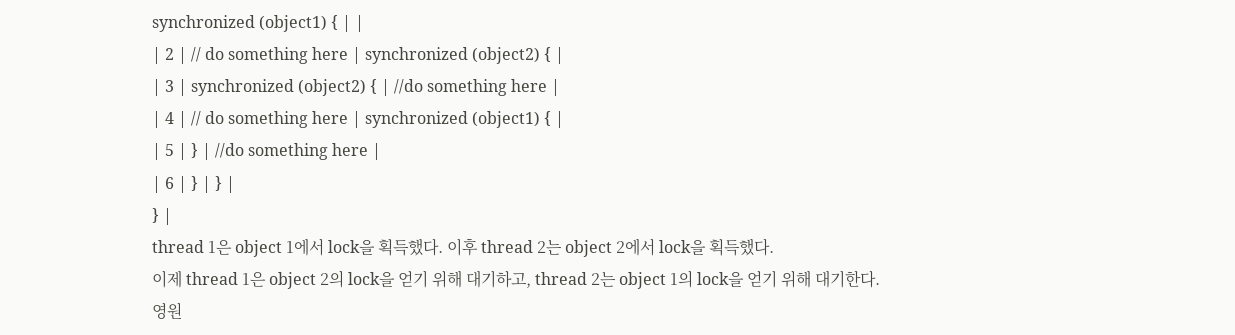synchronized (object1) { | |
| 2 | // do something here | synchronized (object2) { |
| 3 | synchronized (object2) { | //do something here |
| 4 | // do something here | synchronized (object1) { |
| 5 | } | //do something here |
| 6 | } | } |
} |
thread 1은 object 1에서 lock을 획득했다. 이후 thread 2는 object 2에서 lock을 획득했다.
이제 thread 1은 object 2의 lock을 얻기 위해 대기하고, thread 2는 object 1의 lock을 얻기 위해 대기한다.
영원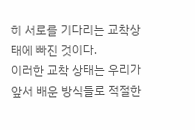히 서로를 기다리는 교착상태에 빠진 것이다.
이러한 교착 상태는 우리가 앞서 배운 방식들로 적절한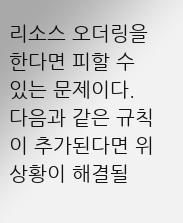리소스 오더링을 한다면 피할 수 있는 문제이다.
다음과 같은 규칙이 추가된다면 위 상황이 해결될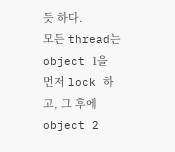듯 하다.
모든 thread는 object 1을 먼저 lock 하고, 그 후에 object 2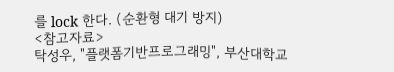를 lock 한다. (순환형 대기 방지)
<참고자료>
탁성우, "플랫폼기반프로그래밍", 부산대학교